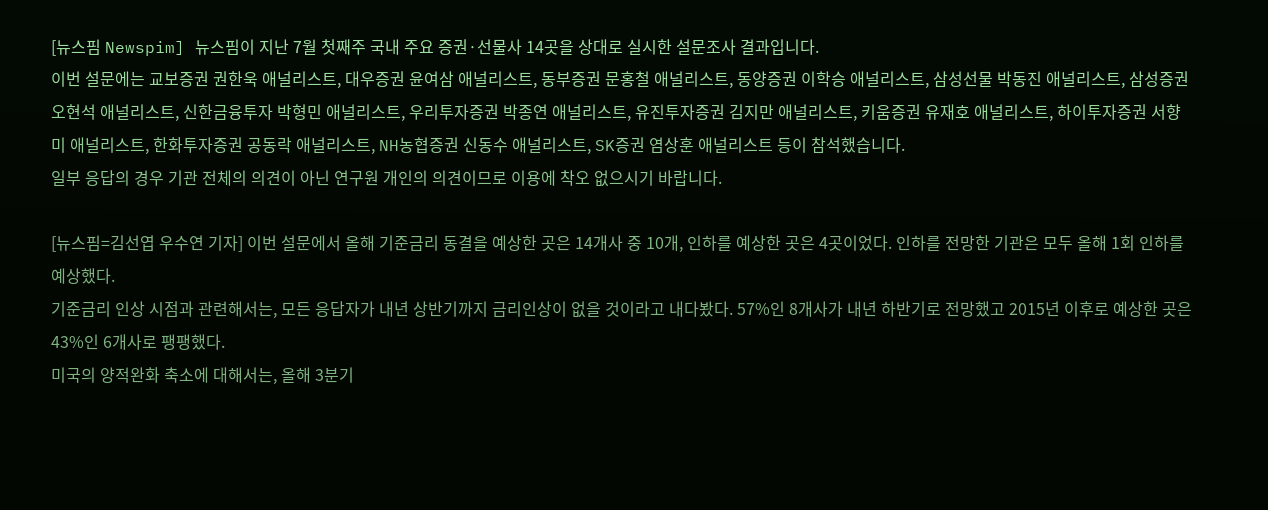[뉴스핌 Newspim] 뉴스핌이 지난 7월 첫째주 국내 주요 증권·선물사 14곳을 상대로 실시한 설문조사 결과입니다.
이번 설문에는 교보증권 권한욱 애널리스트, 대우증권 윤여삼 애널리스트, 동부증권 문홍철 애널리스트, 동양증권 이학승 애널리스트, 삼성선물 박동진 애널리스트, 삼성증권 오현석 애널리스트, 신한금융투자 박형민 애널리스트, 우리투자증권 박종연 애널리스트, 유진투자증권 김지만 애널리스트, 키움증권 유재호 애널리스트, 하이투자증권 서향미 애널리스트, 한화투자증권 공동락 애널리스트, NH농협증권 신동수 애널리스트, SK증권 염상훈 애널리스트 등이 참석했습니다.
일부 응답의 경우 기관 전체의 의견이 아닌 연구원 개인의 의견이므로 이용에 착오 없으시기 바랍니다.

[뉴스핌=김선엽 우수연 기자] 이번 설문에서 올해 기준금리 동결을 예상한 곳은 14개사 중 10개, 인하를 예상한 곳은 4곳이었다. 인하를 전망한 기관은 모두 올해 1회 인하를 예상했다.
기준금리 인상 시점과 관련해서는, 모든 응답자가 내년 상반기까지 금리인상이 없을 것이라고 내다봤다. 57%인 8개사가 내년 하반기로 전망했고 2015년 이후로 예상한 곳은 43%인 6개사로 팽팽했다.
미국의 양적완화 축소에 대해서는, 올해 3분기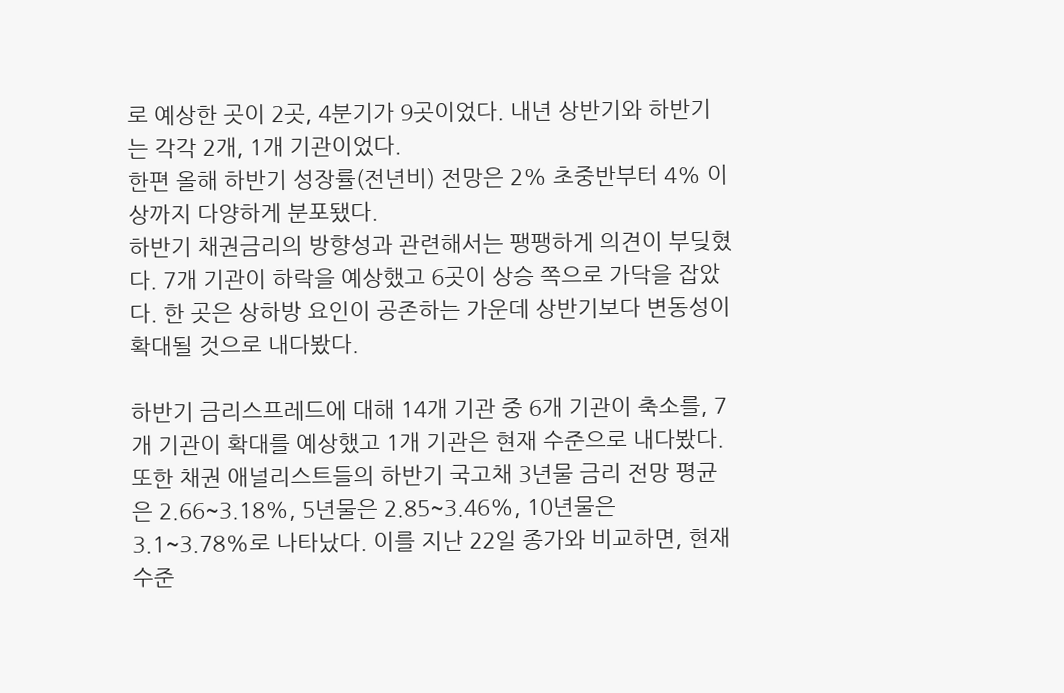로 예상한 곳이 2곳, 4분기가 9곳이었다. 내년 상반기와 하반기는 각각 2개, 1개 기관이었다.
한편 올해 하반기 성장률(전년비) 전망은 2% 초중반부터 4% 이상까지 다양하게 분포됐다.
하반기 채권금리의 방향성과 관련해서는 팽팽하게 의견이 부딪혔다. 7개 기관이 하락을 예상했고 6곳이 상승 쪽으로 가닥을 잡았다. 한 곳은 상하방 요인이 공존하는 가운데 상반기보다 변동성이 확대될 것으로 내다봤다.

하반기 금리스프레드에 대해 14개 기관 중 6개 기관이 축소를, 7개 기관이 확대를 예상했고 1개 기관은 현재 수준으로 내다봤다.
또한 채권 애널리스트들의 하반기 국고채 3년물 금리 전망 평균은 2.66~3.18%, 5년물은 2.85~3.46%, 10년물은 3.1~3.78%로 나타났다. 이를 지난 22일 종가와 비교하면, 현재 수준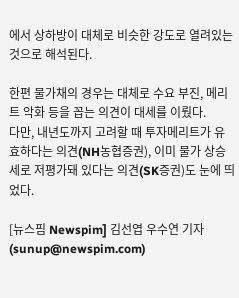에서 상하방이 대체로 비슷한 강도로 열려있는 것으로 해석된다.

한편 물가채의 경우는 대체로 수요 부진, 메리트 악화 등을 꼽는 의견이 대세를 이뤘다.
다만, 내년도까지 고려할 때 투자메리트가 유효하다는 의견(NH농협증권), 이미 물가 상승세로 저평가돼 있다는 의견(SK증권)도 눈에 띄었다.

[뉴스핌 Newspim] 김선엽 우수연 기자 (sunup@newspim.com)